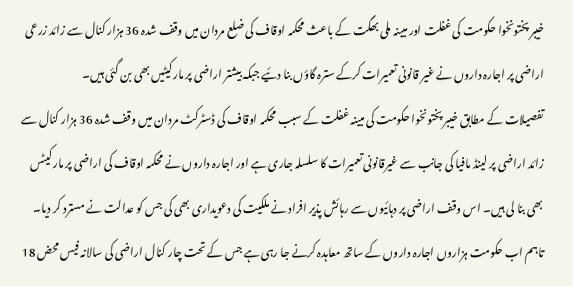خیبر پختونخوا حکومت کی غفلت اور مبینہ ملی بھگت کے باعث محکمہ اوقاف کی ضلع مردان میں وقف شدہ 36 ہزار کنال سے زائد زرعی اراضی پر اجارہ داروں نے غیر قانونی تعمیرات کرکے سترہ گاؤں بنا دئیے جبکہ بیشتر اراضی پر مارکیٹیں بھی بن گئی ہیں۔
تفصیلات کے مطابق خیبر پختونخوا حکومت کی مبینہ غفلت کے سبب محکمہ اوقاف کی ڈسٹرکٹ مردان میں وقف شدہ 36 ہزار کنال سے زائد اراضی پر لینڈ مافیا کی جانب سے غیرقانونی تعمیرات کا سلسلہ جاری ہے اور اجارہ داروں نے محکمہ اوقاف کی اراضی پر مارکیٹس بھی بنا لی ہیں۔ اس وقف اراضی پر دہائیوں سے رہائش پذیر افراد نے ملکیت کی دعویداری بھی کی جس کو عدالت نے مسترد کر دیا۔ تاہم اب حکومت ہزاروں اجارہ داروں کے ساتھ معاہدہ کرنے جا رہی ہے جس کے تحت چار کنال اراضی کی سالانہ فیس محض 18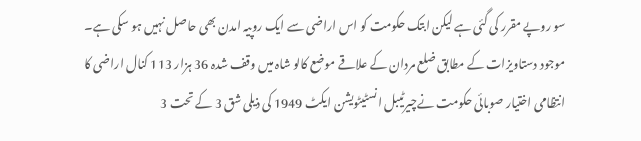سو روپے مقرر کی گئی ہے لیکن ابتک حکومت کو اس اراضی سے ایک روپیہ امدن بھی حاصل نہیں ہو سکی ہے۔
موجود دستاویزات کے مطابق ضلع مردان کے علاقے موضع کالو شاہ میں وقف شدہ 36 ہزار 113 کنال اراضی کا انتظامی اختیار صوبائی حکومت نےچیرٹیبل انسٹیٹویشن ایکٹ 1949 کی ذیلی شق 3 کے تحت 3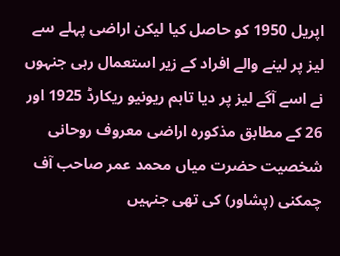اپریل 1950 کو حاصل کیا لیکن اراضی پہلے سے لیز پر لینے والے افراد کے زیر استعمال رہی جنہوں نے اسے آگے لیز پر دیا تاہم ریونیو ریکارڈ 1925 اور 26 کے مطابق مذکورہ اراضی معروف روحانی شخصیت حضرت میاں محمد عمر صاحب آف چمکنی (پشاور) کی تھی جنہیں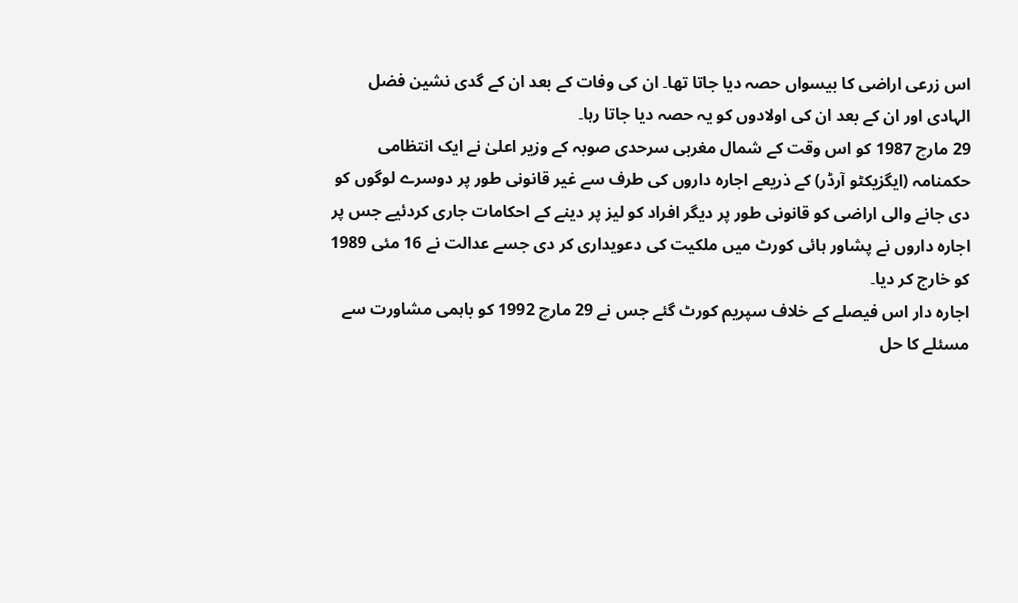اس زرعی اراضی کا بیسواں حصہ دیا جاتا تھا۔ ان کی وفات کے بعد ان کے گدی نشین فضل الہادی اور ان کے بعد ان کی اولادوں کو یہ حصہ دیا جاتا رہا۔
29 مارچ 1987 کو اس وقت کے شمال مغربی سرحدی صوبہ کے وزیر اعلیٰ نے ایک انتظامی حکمنامہ (ایگزیکٹو آرڈر) کے ذریعے اجارہ داروں کی طرف سے غیر قانونی طور پر دوسرے لوگوں کو دی جانے والی اراضی کو قانونی طور پر دیگر افراد کو لیز پر دینے کے احکامات جاری کردئیے جس پر اجارہ داروں نے پشاور ہائی کورٹ میں ملکیت کی دعویداری کر دی جسے عدالت نے 16 مئی 1989 کو خارج کر دیا۔
اجارہ دار اس فیصلے کے خلاف سپریم کورٹ گئے جس نے 29 مارچ 1992 کو باہمی مشاورت سے مسئلے کا حل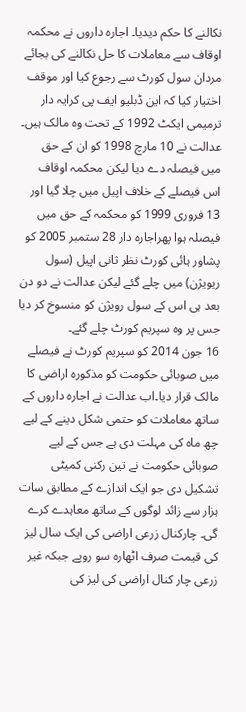نکالنے کا حکم دیدیا۔ اجارہ داروں نے محکمہ اوقاف سے معاملات کا حل نکالنے کی بجائے مردان سول کورٹ سے رجوع کیا اور موقف اختیار کیا کہ این ڈبلیو ایف پی کرایہ دار ترمیمی ایکٹ 1992 کے تحت وہ مالک ہیں۔ عدالت نے 10 مارچ 1998 کو ان کے حق میں فیصلہ دے دیا لیکن محکمہ اوقاف اس فیصلے کے خلاف اپیل میں چلا گیا اور 13 فروری 1999 کو محکمہ کے حق میں فیصلہ ہوا پھراجارہ دار 28 ستمبر 2005 کو پشاور ہائی کورٹ نظر ثانی اپیل (سول ریویژن) میں چلے گئے لیکن عدالت نے دو دن بعد ہی اس کے سول رویژن کو منسوخ کر دیا جس پر وہ سپریم کورٹ چلے گئے۔
16 جون 2014 کو سپریم کورٹ نے فیصلے میں صوبائی حکومت کو مذکورہ اراضی کا مالک قرار دیا۔اب عدالت نے اجارہ داروں کے ساتھ معاملات کو حتمی شکل دینے کے لیے چھ ماہ کی مہلت دی ہے جس کے لیے صوبائی حکومت نے تین رکنی کمیٹی تشکیل دی جو ایک اندازے کے مطابق سات ہزار سے زائد لوگوں کے ساتھ معاہدے کرے گی۔ چارکنال زرعی اراضی کی ایک سال لیز کی قیمت صرف اٹھارہ سو روپے جبکہ غیر زرعی چار کنال اراضی کی لیز کی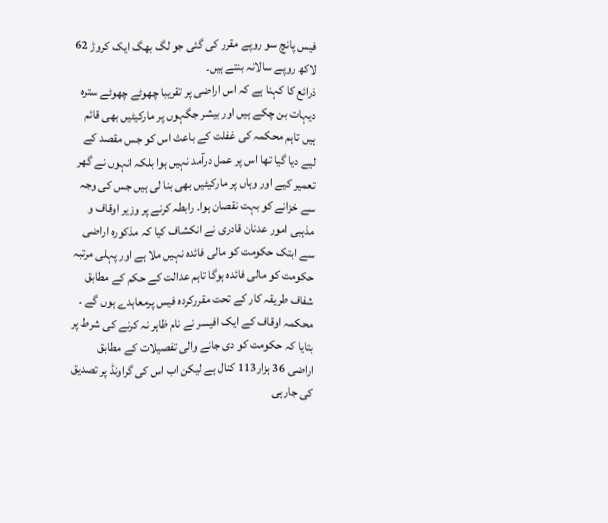فیس پانچ سو روپے مقرر کی گئی جو لگ بھگ ایک کروڑ 62 لاکھ روپے سالانہ بنتے ہیں۔
ذرائع کا کہنا ہے کہ اس اراضی پر تقریبا چھوٹے چھوٹے سترہ دیہات بن چکے ہیں اور بیشر جگہوں پر مارکیٹیں بھی قائم ہیں تاہم محکمہ کی غفلت کے باعث اس کو جس مقصد کے لیے دیا گیا تھا اس پر عمل درآمد نہیں ہوا بلکہ انہوں نے گھر تعمیر کیے اور وہاں پر مارکیٹیں بھی بنا لی ہیں جس کی وجہ سے خزانے کو بہت نقصان ہوا۔ رابطہ کرنے پر وزیر اوقاف و مذہبی امور عدنان قادری نے انکشاف کیا کہ مذکورہ اراضی سے ابتک حکومت کو مالی فائدہ نہیں ملا ہے اور پہلی مرتبہ حکومت کو مالی فائدہ ہوگا تاہم عدالت کے حکم کے مطابق شفاف طریقہ کار کے تحت مقررکردہ فیس پرمعاہدے ہوں گے ۔
محکمہ اوقاف کے ایک افیسر نے نام ظاہر نہ کرنے کی شرط پر بتایا کہ حکومت کو دی جانے والی تفصیلات کے مطابق اراضی 36 ہزار113 کنال ہے لیکن اب اس کی گراونڈ پر تصدیق کی جارہی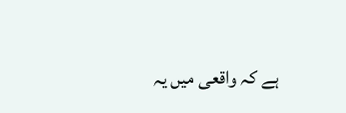ہے کہ واقعی میں یہ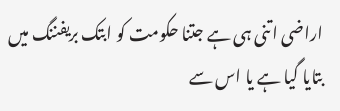اراضی اتنی ہی ہے جتنا حکومت کو ابتک بریفننگ میں بتایا گیا ہے یا اس سے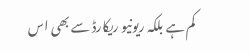کم ہے بلکہ ریونیو ریکارڈ سے بھی اس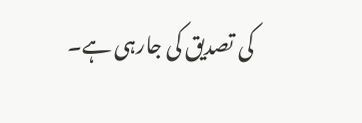کی تصدیق کی جارہی ہے۔